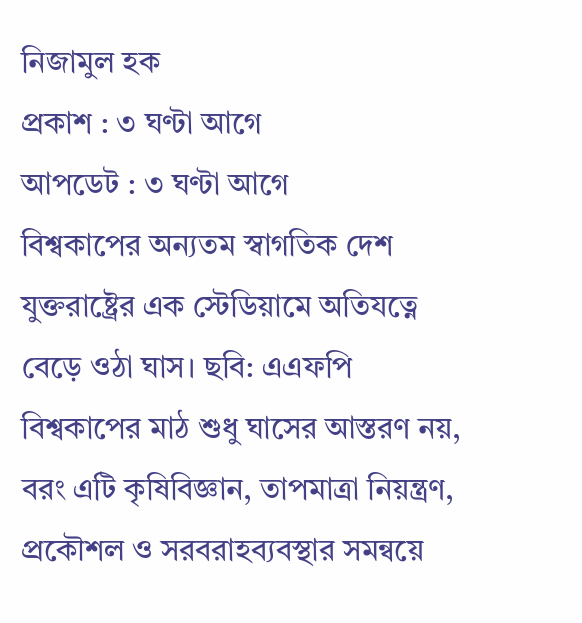নিজামুল হক
প্রকাশ : ৩ ঘণ্টা আগে
আপডেট : ৩ ঘণ্টা আগে
বিশ্বকাপের অন্যতম স্বাগতিক দেশ যুক্তরাষ্ট্রের এক স্টেডিয়ামে অতিযত্নে বেড়ে ওঠা ঘাস। ছবি: এএফপি
বিশ্বকাপের মাঠ শুধু ঘাসের আস্তরণ নয়, বরং এটি কৃষিবিজ্ঞান, তাপমাত্রা নিয়ন্ত্রণ, প্রকৌশল ও সরবরাহব্যবস্থার সমন্বয়ে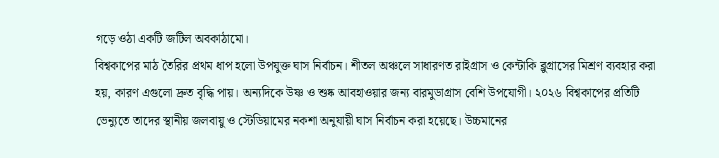গড়ে ওঠা একটি জটিল অবকাঠামো।
বিশ্বকাপের মাঠ তৈরির প্রথম ধাপ হলো উপযুক্ত ঘাস নির্বাচন। শীতল অঞ্চলে সাধারণত রাইগ্রাস ও কেন্টাকি ব্লুগ্রাসের মিশ্রণ ব্যবহার করা হয়, কারণ এগুলো দ্রুত বৃদ্ধি পায়। অন্যদিকে উষ্ণ ও শুষ্ক আবহাওয়ার জন্য বারমুডাগ্রাস বেশি উপযোগী। ২০২৬ বিশ্বকাপের প্রতিটি ভেন্যুতে তাদের স্থানীয় জলবায়ু ও স্টেডিয়ামের নকশা অনুযায়ী ঘাস নির্বাচন করা হয়েছে। উচ্চমানের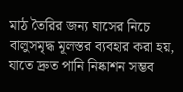মাঠ তৈরির জন্য ঘাসের নিচে বালুসমৃদ্ধ মূলস্তর ব্যবহার করা হয়, যাতে দ্রুত পানি নিষ্কাশন সম্ভব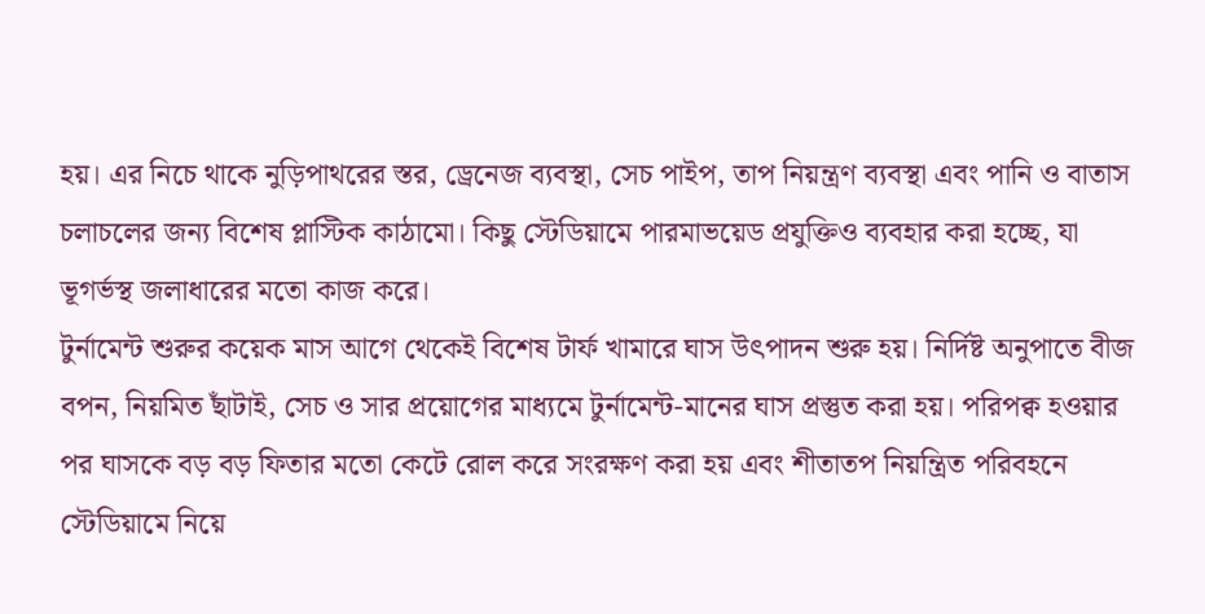হয়। এর নিচে থাকে নুড়িপাথরের স্তর, ড্রেনেজ ব্যবস্থা, সেচ পাইপ, তাপ নিয়ন্ত্রণ ব্যবস্থা এবং পানি ও বাতাস চলাচলের জন্য বিশেষ প্লাস্টিক কাঠামো। কিছু স্টেডিয়ামে পারমাভয়েড প্রযুক্তিও ব্যবহার করা হচ্ছে, যা ভূগর্ভস্থ জলাধারের মতো কাজ করে।
টুর্নামেন্ট শুরুর কয়েক মাস আগে থেকেই বিশেষ টার্ফ খামারে ঘাস উৎপাদন শুরু হয়। নির্দিষ্ট অনুপাতে বীজ বপন, নিয়মিত ছাঁটাই, সেচ ও সার প্রয়োগের মাধ্যমে টুর্নামেন্ট-মানের ঘাস প্রস্তুত করা হয়। পরিপক্ব হওয়ার পর ঘাসকে বড় বড় ফিতার মতো কেটে রোল করে সংরক্ষণ করা হয় এবং শীতাতপ নিয়ন্ত্রিত পরিবহনে স্টেডিয়ামে নিয়ে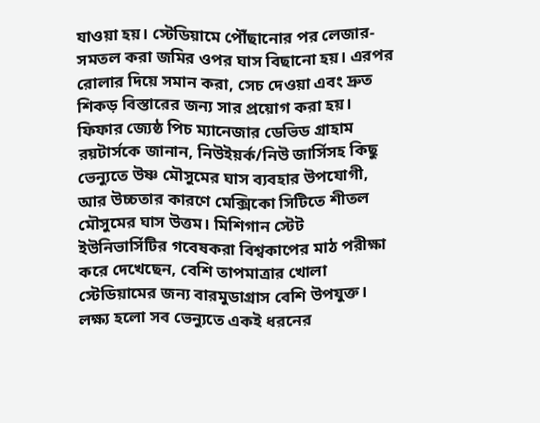যাওয়া হয়। স্টেডিয়ামে পৌঁছানোর পর লেজার-সমতল করা জমির ওপর ঘাস বিছানো হয়। এরপর রোলার দিয়ে সমান করা, সেচ দেওয়া এবং দ্রুত শিকড় বিস্তারের জন্য সার প্রয়োগ করা হয়।
ফিফার জ্যেষ্ঠ পিচ ম্যানেজার ডেভিড গ্রাহাম রয়টার্সকে জানান, নিউইয়র্ক/নিউ জার্সিসহ কিছু ভেন্যুতে উষ্ণ মৌসুমের ঘাস ব্যবহার উপযোগী, আর উচ্চতার কারণে মেক্সিকো সিটিতে শীতল মৌসুমের ঘাস উত্তম। মিশিগান স্টেট ইউনিভার্সিটির গবেষকরা বিশ্বকাপের মাঠ পরীক্ষা করে দেখেছেন, বেশি তাপমাত্রার খোলা স্টেডিয়ামের জন্য বারমুডাগ্রাস বেশি উপযুক্ত। লক্ষ্য হলো সব ভেন্যুতে একই ধরনের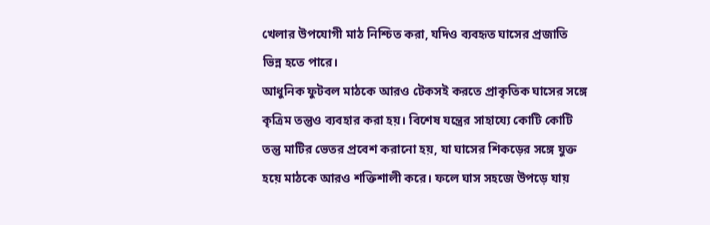খেলার উপযোগী মাঠ নিশ্চিত করা, যদিও ব্যবহৃত ঘাসের প্রজাতি ভিন্ন হতে পারে।
আধুনিক ফুটবল মাঠকে আরও টেকসই করতে প্রাকৃতিক ঘাসের সঙ্গে কৃত্রিম তন্তুও ব্যবহার করা হয়। বিশেষ যন্ত্রের সাহায্যে কোটি কোটি তন্তু মাটির ভেতর প্রবেশ করানো হয়, যা ঘাসের শিকড়ের সঙ্গে যুক্ত হয়ে মাঠকে আরও শক্তিশালী করে। ফলে ঘাস সহজে উপড়ে যায়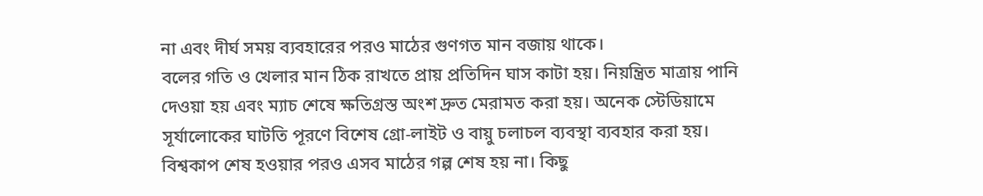না এবং দীর্ঘ সময় ব্যবহারের পরও মাঠের গুণগত মান বজায় থাকে।
বলের গতি ও খেলার মান ঠিক রাখতে প্রায় প্রতিদিন ঘাস কাটা হয়। নিয়ন্ত্রিত মাত্রায় পানি দেওয়া হয় এবং ম্যাচ শেষে ক্ষতিগ্রস্ত অংশ দ্রুত মেরামত করা হয়। অনেক স্টেডিয়ামে সূর্যালোকের ঘাটতি পূরণে বিশেষ গ্রো-লাইট ও বায়ু চলাচল ব্যবস্থা ব্যবহার করা হয়।
বিশ্বকাপ শেষ হওয়ার পরও এসব মাঠের গল্প শেষ হয় না। কিছু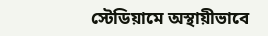স্টেডিয়ামে অস্থায়ীভাবে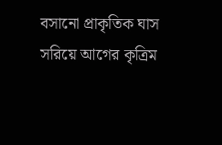বসানো প্রাকৃতিক ঘাস সরিয়ে আগের কৃত্রিম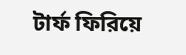টার্ফ ফিরিয়ে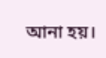আনা হয়।